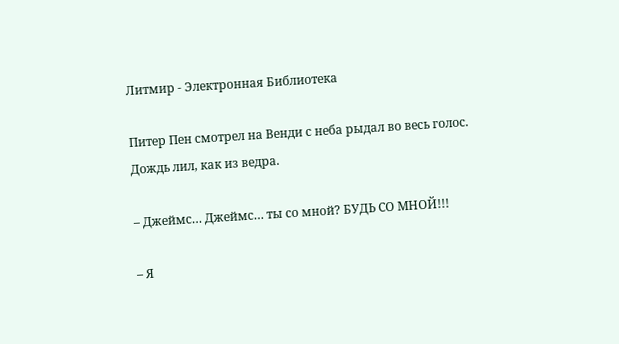Литмир - Электронная Библиотека

Питер Пен смотрел на Венди с неба рыдал во весь голос. Дождь лил, как из ведра.

– Джеймс… Джеймс… ты со мной? БУДЬ СО МНОЙ!!!

– Я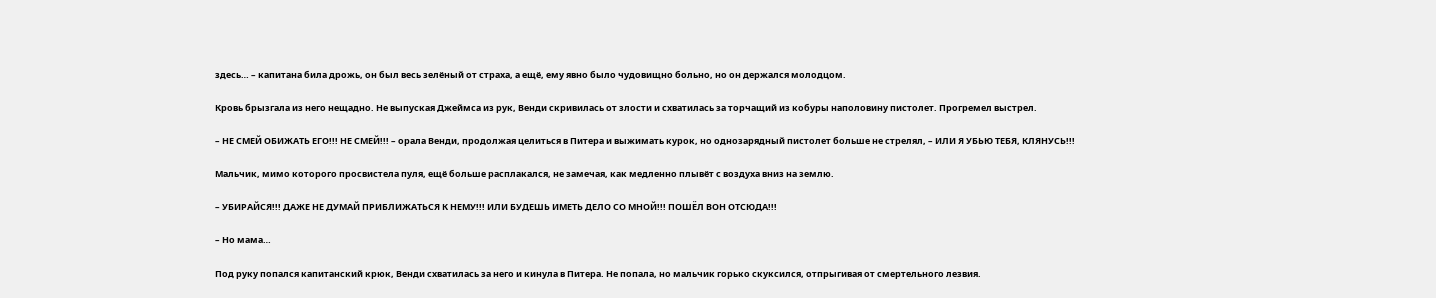здесь… – капитана била дрожь, он был весь зелёный от страха, а ещё, ему явно было чудовищно больно, но он держался молодцом.

Кровь брызгала из него нещадно. Не выпуская Джеймса из рук, Венди скривилась от злости и схватилась за торчащий из кобуры наполовину пистолет. Прогремел выстрел.

– НЕ СМЕЙ ОБИЖАТЬ ЕГО!!! НЕ СМЕЙ!!! – орала Венди, продолжая целиться в Питера и выжимать курок, но однозарядный пистолет больше не стрелял, – ИЛИ Я УБЬЮ ТЕБЯ, КЛЯНУСЬ!!!

Мальчик, мимо которого просвистела пуля, ещё больше расплакался, не замечая, как медленно плывёт с воздуха вниз на землю.

– УБИРАЙСЯ!!! ДАЖЕ НЕ ДУМАЙ ПРИБЛИЖАТЬСЯ К НЕМУ!!! ИЛИ БУДЕШЬ ИМЕТЬ ДЕЛО СО МНОЙ!!! ПОШЁЛ ВОН ОТСЮДА!!!

– Но мама…

Под руку попался капитанский крюк, Венди схватилась за него и кинула в Питера. Не попала, но мальчик горько скуксился, отпрыгивая от смертельного лезвия.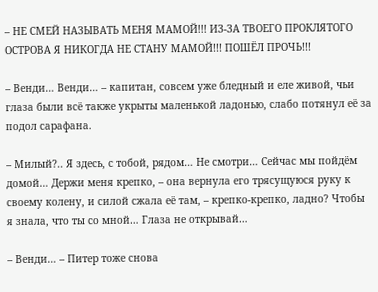– НЕ СМЕЙ НАЗЫВАТЬ МЕНЯ МАМОЙ!!! ИЗ-ЗА ТВОЕГО ПРОКЛЯТОГО ОСТРОВА Я НИКОГДА НЕ СТАНУ МАМОЙ!!! ПОШЁЛ ПРОЧЬ!!!

– Венди… Венди… – капитан, совсем уже бледный и еле живой, чьи глаза были всё также укрыты маленькой ладонью, слабо потянул её за подол сарафана.

– Милый?.. Я здесь, с тобой, рядом… Не смотри… Сейчас мы пойдём домой… Держи меня крепко, – она вернула его трясущуюся руку к своему колену, и силой сжала её там, – крепко-крепко, ладно? Чтобы я знала, что ты со мной… Глаза не открывай…

– Венди… – Питер тоже снова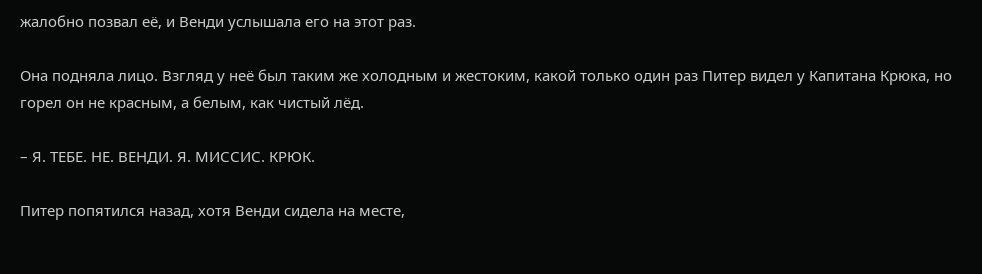жалобно позвал её, и Венди услышала его на этот раз.

Она подняла лицо. Взгляд у неё был таким же холодным и жестоким, какой только один раз Питер видел у Капитана Крюка, но горел он не красным, а белым, как чистый лёд.

– Я. ТЕБЕ. НЕ. ВЕНДИ. Я. МИССИС. КРЮК.

Питер попятился назад, хотя Венди сидела на месте,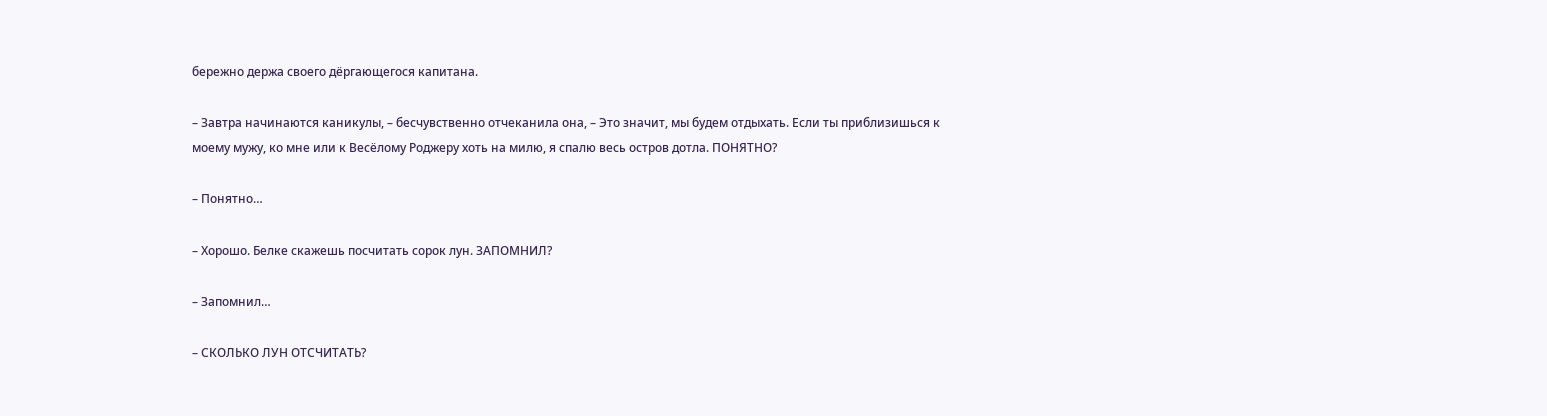бережно держа своего дёргающегося капитана.

– Завтра начинаются каникулы, – бесчувственно отчеканила она, – Это значит, мы будем отдыхать. Если ты приблизишься к моему мужу, ко мне или к Весёлому Роджеру хоть на милю, я спалю весь остров дотла. ПОНЯТНО?

– Понятно…

– Хорошо. Белке скажешь посчитать сорок лун. ЗАПОМНИЛ?

– Запомнил…

– СКОЛЬКО ЛУН ОТСЧИТАТЬ?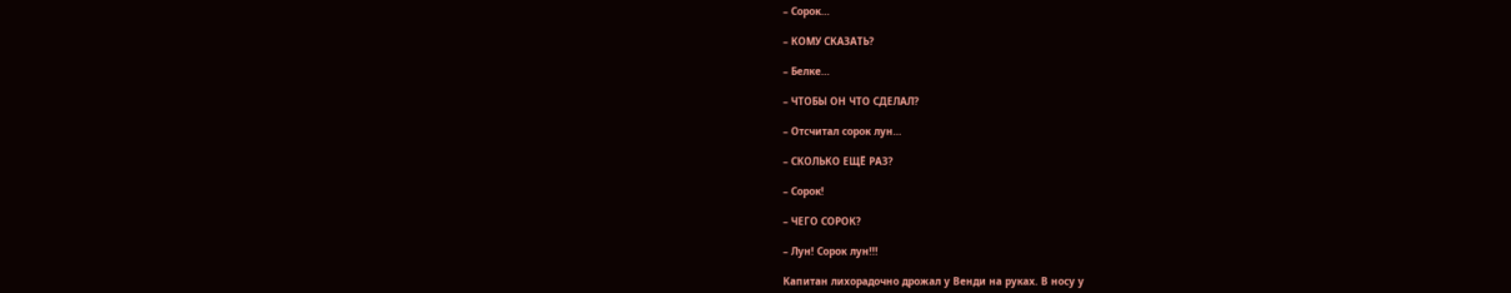– Сорок…

– КОМУ СКАЗАТЬ?

– Белке…

– ЧТОБЫ ОН ЧТО СДЕЛАЛ?

– Отсчитал сорок лун…

– СКОЛЬКО ЕЩЁ РАЗ?

– Сорок!

– ЧЕГО СОРОК?

– Лун! Сорок лун!!!

Капитан лихорадочно дрожал у Венди на руках. В носу у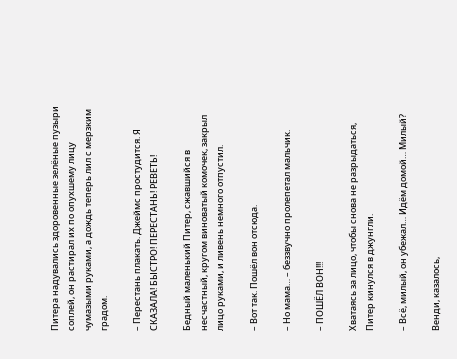Питера надувались здоровенные зелёные пузыри соплей, он растирал их по опухшему лицу чумазыми руками, а дождь теперь лил с мерзким градом.

– Перестань плакать. Джеймс простудится. Я СКАЗАЛА! БЫСТРО! ПЕРЕСТАНЬ! РЕВЕТЬ!

Бедный маленький Питер, сжавшийся в несчастный, кругом виноватый комочек, закрыл лицо руками, и ливень немного отпустил.

– Вот так. Пошёл вон отсюда.

– Но мама… – беззвучно пролепетал мальчик.

– ПОШЁЛ ВОН!!!

Хватаясь за лицо, чтобы снова не разрыдаться, Питер кинулся в джунгли.

– Всё, милый, он убежал… Идём домой… Милый?

Венди, казалось,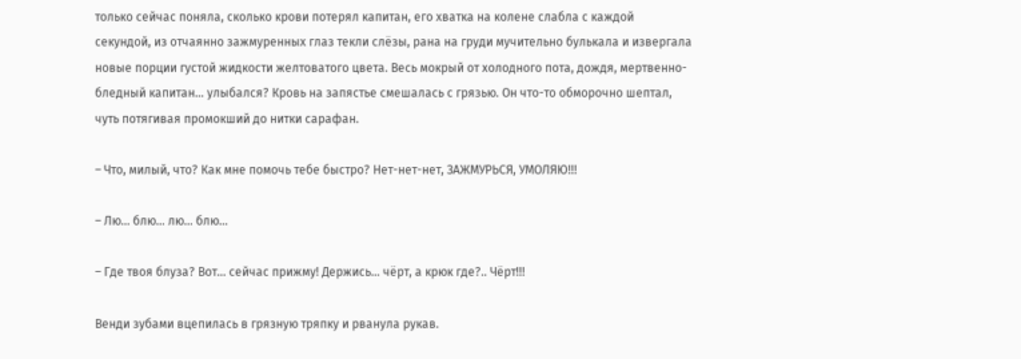только сейчас поняла, сколько крови потерял капитан, его хватка на колене слабла с каждой секундой, из отчаянно зажмуренных глаз текли слёзы, рана на груди мучительно булькала и извергала новые порции густой жидкости желтоватого цвета. Весь мокрый от холодного пота, дождя, мертвенно-бледный капитан… улыбался? Кровь на запястье смешалась с грязью. Он что-то обморочно шептал, чуть потягивая промокший до нитки сарафан.

– Что, милый, что? Как мне помочь тебе быстро? Нет-нет-нет, ЗАЖМУРЬСЯ, УМОЛЯЮ!!!

– Лю… блю… лю… блю…

– Где твоя блуза? Вот… сейчас прижму! Держись… чёрт, а крюк где?.. Чёрт!!!

Венди зубами вцепилась в грязную тряпку и рванула рукав.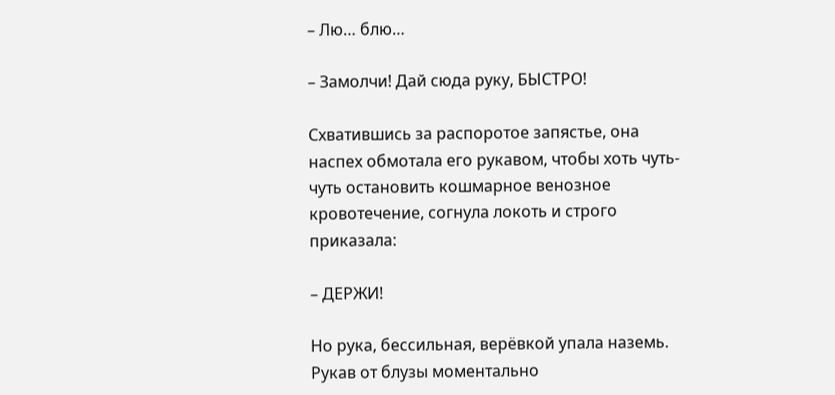– Лю… блю…

– Замолчи! Дай сюда руку, БЫСТРО!

Схватившись за распоротое запястье, она наспех обмотала его рукавом, чтобы хоть чуть-чуть остановить кошмарное венозное кровотечение, согнула локоть и строго приказала:

– ДЕРЖИ!

Но рука, бессильная, верёвкой упала наземь. Рукав от блузы моментально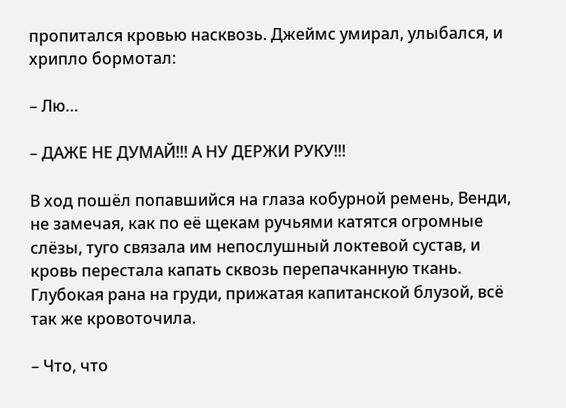пропитался кровью насквозь. Джеймс умирал, улыбался, и хрипло бормотал:

– Лю…

– ДАЖЕ НЕ ДУМАЙ!!! А НУ ДЕРЖИ РУКУ!!!

В ход пошёл попавшийся на глаза кобурной ремень, Венди, не замечая, как по её щекам ручьями катятся огромные слёзы, туго связала им непослушный локтевой сустав, и кровь перестала капать сквозь перепачканную ткань. Глубокая рана на груди, прижатая капитанской блузой, всё так же кровоточила.

– Что, что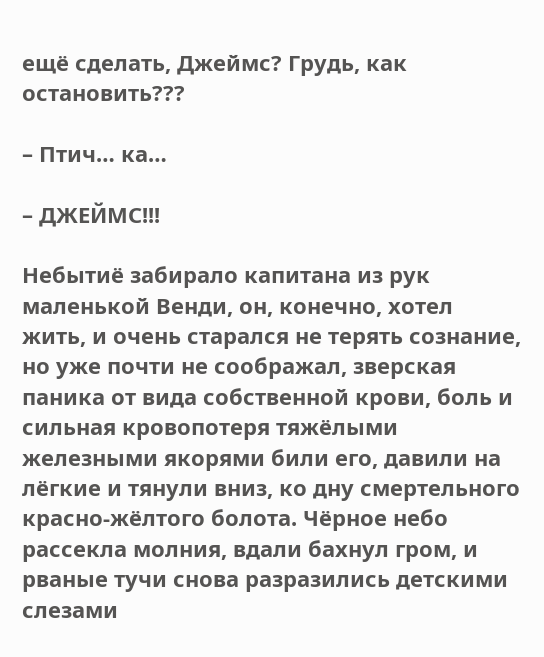ещё сделать, Джеймс? Грудь, как остановить???

– Птич… ка…

– ДЖЕЙМС!!!

Небытиё забирало капитана из рук маленькой Венди, он, конечно, хотел жить, и очень старался не терять сознание, но уже почти не соображал, зверская паника от вида собственной крови, боль и сильная кровопотеря тяжёлыми железными якорями били его, давили на лёгкие и тянули вниз, ко дну смертельного красно-жёлтого болота. Чёрное небо рассекла молния, вдали бахнул гром, и рваные тучи снова разразились детскими слезами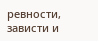ревности, зависти и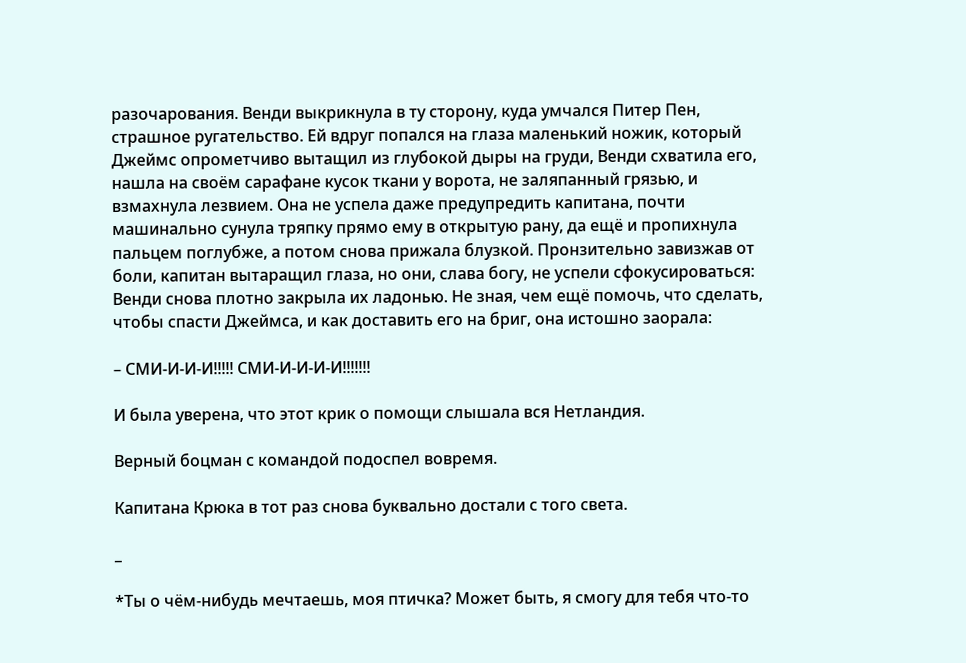разочарования. Венди выкрикнула в ту сторону, куда умчался Питер Пен, страшное ругательство. Ей вдруг попался на глаза маленький ножик, который Джеймс опрометчиво вытащил из глубокой дыры на груди, Венди схватила его, нашла на своём сарафане кусок ткани у ворота, не заляпанный грязью, и взмахнула лезвием. Она не успела даже предупредить капитана, почти машинально сунула тряпку прямо ему в открытую рану, да ещё и пропихнула пальцем поглубже, а потом снова прижала блузкой. Пронзительно завизжав от боли, капитан вытаращил глаза, но они, слава богу, не успели сфокусироваться: Венди снова плотно закрыла их ладонью. Не зная, чем ещё помочь, что сделать, чтобы спасти Джеймса, и как доставить его на бриг, она истошно заорала:

– СМИ-И-И-И!!!!! СМИ-И-И-И-И!!!!!!!

И была уверена, что этот крик о помощи слышала вся Нетландия.

Верный боцман с командой подоспел вовремя.

Капитана Крюка в тот раз снова буквально достали с того света.

_

*Ты о чём-нибудь мечтаешь, моя птичка? Может быть, я смогу для тебя что-то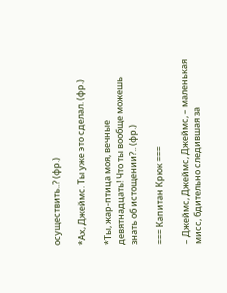осуществить..? (фр.)

*Ах, Джеймс. Ты уже это сделал. (фр.)

*Ты, жар-птица моя, вечные девятнадцать! Что ты вообще можешь знать об истощении?.. (фр.)

=== Капитан Крюк ===

– Джеймс, Джеймс, Джеймс, – маленькая мисс, бдительно следившая за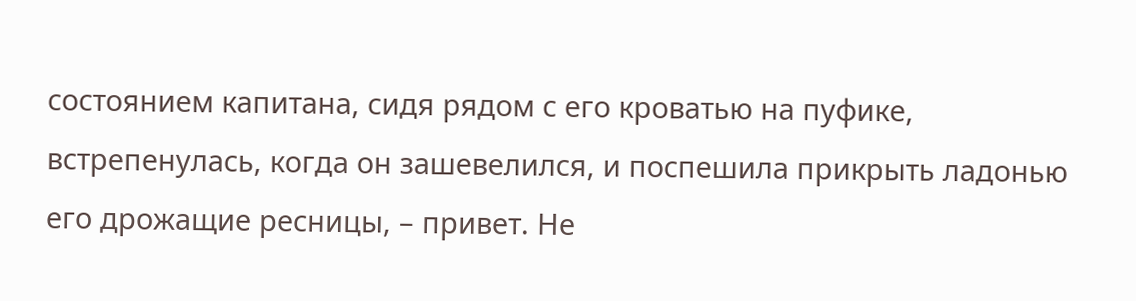состоянием капитана, сидя рядом с его кроватью на пуфике, встрепенулась, когда он зашевелился, и поспешила прикрыть ладонью его дрожащие ресницы, – привет. Не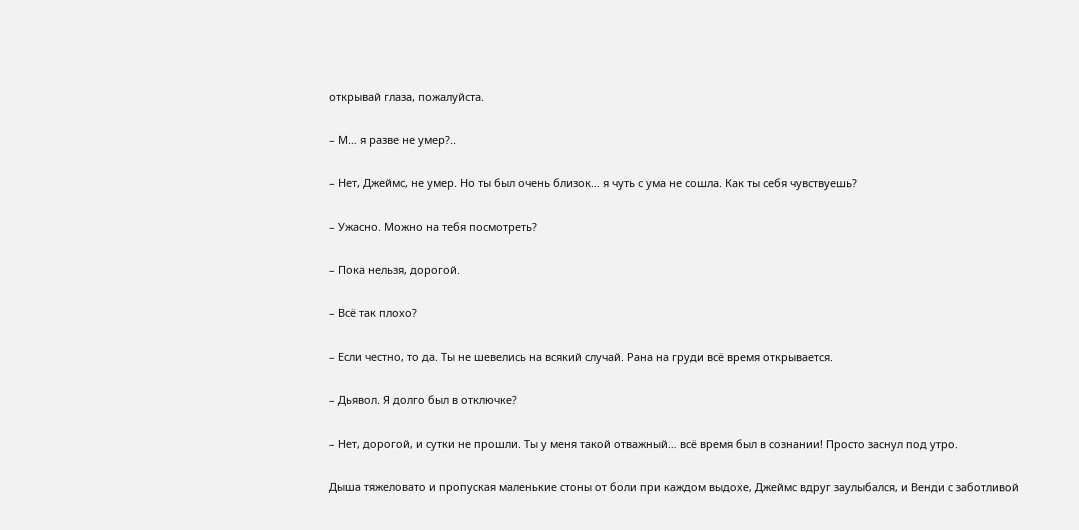открывай глаза, пожалуйста.

– М… я разве не умер?..

– Нет, Джеймс, не умер. Но ты был очень близок… я чуть с ума не сошла. Как ты себя чувствуешь?

– Ужасно. Можно на тебя посмотреть?

– Пока нельзя, дорогой.

– Всё так плохо?

– Если честно, то да. Ты не шевелись на всякий случай. Рана на груди всё время открывается.

– Дьявол. Я долго был в отключке?

– Нет, дорогой, и сутки не прошли. Ты у меня такой отважный… всё время был в сознании! Просто заснул под утро.

Дыша тяжеловато и пропуская маленькие стоны от боли при каждом выдохе, Джеймс вдруг заулыбался, и Венди с заботливой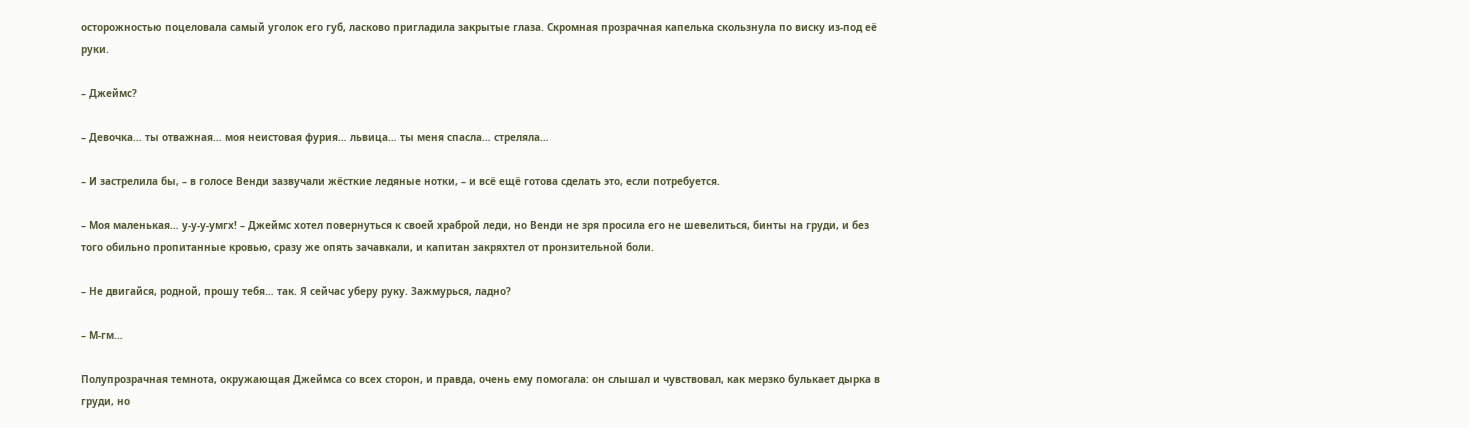осторожностью поцеловала самый уголок его губ, ласково пригладила закрытые глаза. Скромная прозрачная капелька скользнула по виску из-под её руки.

– Джеймс?

– Девочка… ты отважная… моя неистовая фурия… львица… ты меня спасла… стреляла…

– И застрелила бы, – в голосе Венди зазвучали жёсткие ледяные нотки, – и всё ещё готова сделать это, если потребуется.

– Моя маленькая… у-у-у-умгх! – Джеймс хотел повернуться к своей храброй леди, но Венди не зря просила его не шевелиться, бинты на груди, и без того обильно пропитанные кровью, сразу же опять зачавкали, и капитан закряхтел от пронзительной боли.

– Не двигайся, родной, прошу тебя… так. Я сейчас уберу руку. Зажмурься, ладно?

– М-гм…

Полупрозрачная темнота, окружающая Джеймса со всех сторон, и правда, очень ему помогала: он слышал и чувствовал, как мерзко булькает дырка в груди, но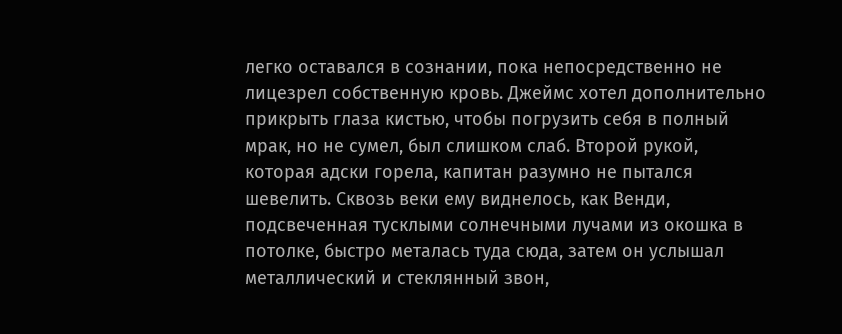легко оставался в сознании, пока непосредственно не лицезрел собственную кровь. Джеймс хотел дополнительно прикрыть глаза кистью, чтобы погрузить себя в полный мрак, но не сумел, был слишком слаб. Второй рукой, которая адски горела, капитан разумно не пытался шевелить. Сквозь веки ему виднелось, как Венди, подсвеченная тусклыми солнечными лучами из окошка в потолке, быстро металась туда сюда, затем он услышал металлический и стеклянный звон,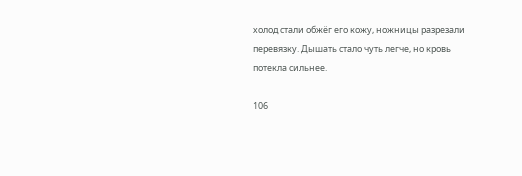холод стали обжёг его кожу, ножницы разрезали перевязку. Дышать стало чуть легче, но кровь потекла сильнее.

106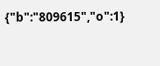{"b":"809615","o":1}